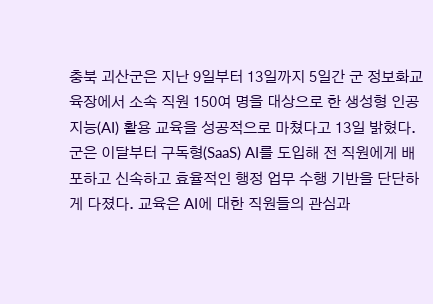충북 괴산군은 지난 9일부터 13일까지 5일간 군 정보화교육장에서 소속 직원 150여 명을 대상으로 한 생성형 인공지능(AI) 활용 교육을 성공적으로 마쳤다고 13일 밝혔다. 군은 이달부터 구독형(SaaS) AI를 도입해 전 직원에게 배포하고 신속하고 효율적인 행정 업무 수행 기반을 단단하게 다졌다. 교육은 AI에 대한 직원들의 관심과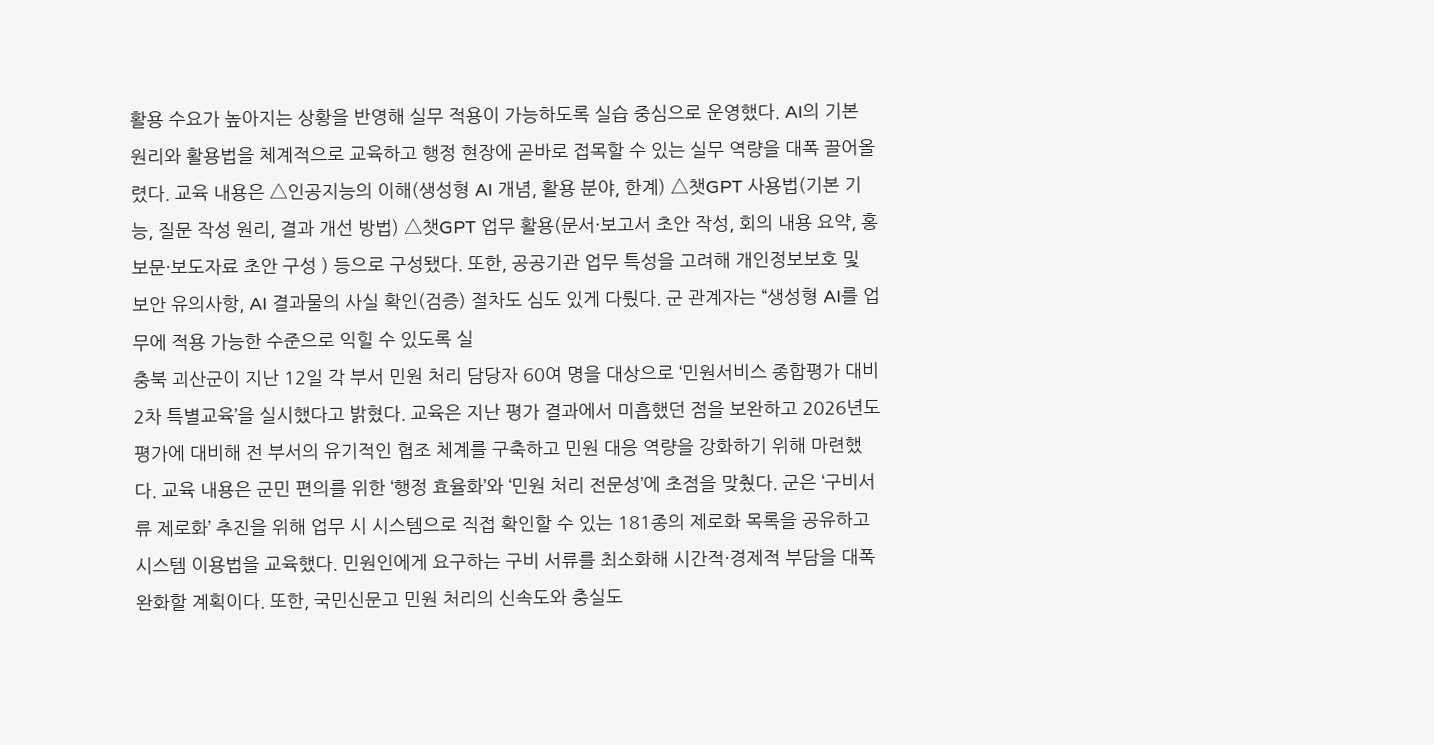활용 수요가 높아지는 상황을 반영해 실무 적용이 가능하도록 실습 중심으로 운영했다. AI의 기본 원리와 활용법을 체계적으로 교육하고 행정 현장에 곧바로 접목할 수 있는 실무 역량을 대폭 끌어올렸다. 교육 내용은 △인공지능의 이해(생성형 AI 개념, 활용 분야, 한계) △챗GPT 사용법(기본 기능, 질문 작성 원리, 결과 개선 방법) △챗GPT 업무 활용(문서·보고서 초안 작성, 회의 내용 요약, 홍보문·보도자료 초안 구성 ) 등으로 구성됐다. 또한, 공공기관 업무 특성을 고려해 개인정보보호 및 보안 유의사항, AI 결과물의 사실 확인(검증) 절차도 심도 있게 다뤘다. 군 관계자는 “생성형 AI를 업무에 적용 가능한 수준으로 익힐 수 있도록 실
충북 괴산군이 지난 12일 각 부서 민원 처리 담당자 60여 명을 대상으로 ‘민원서비스 종합평가 대비 2차 특별교육’을 실시했다고 밝혔다. 교육은 지난 평가 결과에서 미흡했던 점을 보완하고 2026년도 평가에 대비해 전 부서의 유기적인 협조 체계를 구축하고 민원 대응 역량을 강화하기 위해 마련했다. 교육 내용은 군민 편의를 위한 ‘행정 효율화’와 ‘민원 처리 전문성’에 초점을 맞췄다. 군은 ‘구비서류 제로화’ 추진을 위해 업무 시 시스템으로 직접 확인할 수 있는 181종의 제로화 목록을 공유하고 시스템 이용법을 교육했다. 민원인에게 요구하는 구비 서류를 최소화해 시간적·경제적 부담을 대폭 완화할 계획이다. 또한, 국민신문고 민원 처리의 신속도와 충실도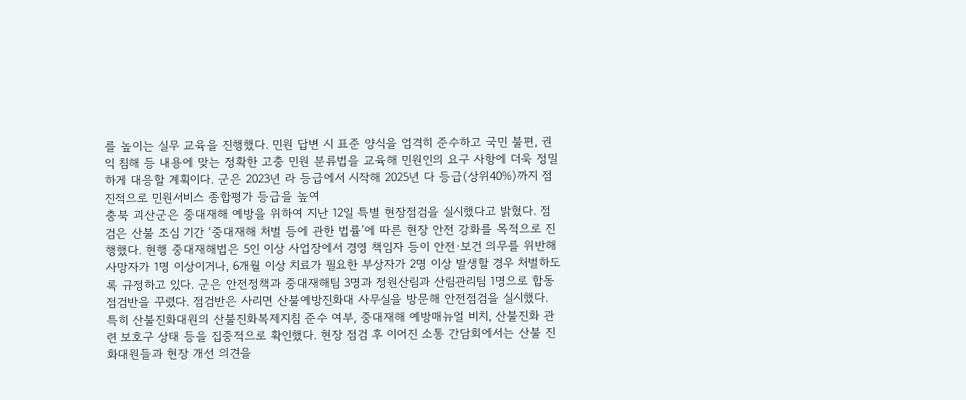를 높이는 실무 교육을 진행했다. 민원 답변 시 표준 양식을 엄격히 준수하고 국민 불편, 권익 침해 등 내용에 맞는 정확한 고충 민원 분류법을 교육해 민원인의 요구 사항에 더욱 정밀하게 대응할 계획이다. 군은 2023년 라 등급에서 시작해 2025년 다 등급(상위40%)까지 점진적으로 민원서비스 종합평가 등급을 높여
충북 괴산군은 중대재해 예방을 위하여 지난 12일 특별 현장점검을 실시했다고 밝혔다. 점검은 산불 조심 기간 ‘중대재해 처벌 등에 관한 법률’에 따른 현장 안전 강화를 목적으로 진행했다. 현행 중대재해법은 5인 이상 사업장에서 경영 책임자 등이 안전·보건 의무를 위반해 사망자가 1명 이상이거나, 6개월 이상 치료가 필요한 부상자가 2명 이상 발생할 경우 처벌하도록 규정하고 있다. 군은 안전정책과 중대재해팀 3명과 정원산림과 산림관리팀 1명으로 합동 점검반을 꾸렸다. 점검반은 사리면 산불예방진화대 사무실을 방문해 안전점검을 실시했다. 특히 산불진화대원의 산불진화복제지침 준수 여부, 중대재해 예방매뉴얼 비치, 산불진화 관련 보호구 상태 등을 집중적으로 확인했다. 현장 점검 후 이어진 소통 간담회에서는 산불 진화대원들과 현장 개선 의견을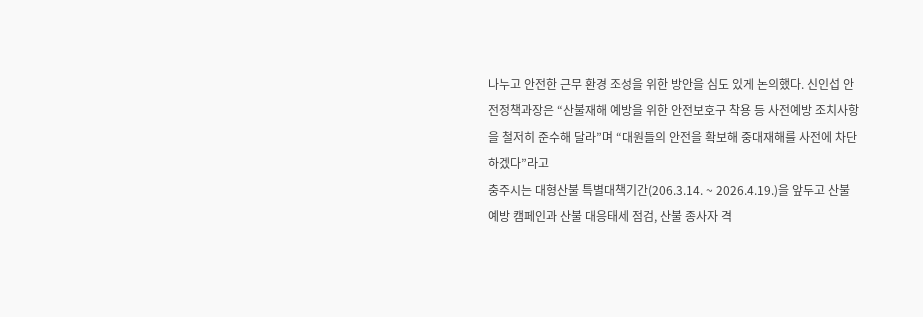나누고 안전한 근무 환경 조성을 위한 방안을 심도 있게 논의했다. 신인섭 안전정책과장은 “산불재해 예방을 위한 안전보호구 착용 등 사전예방 조치사항을 철저히 준수해 달라”며 “대원들의 안전을 확보해 중대재해를 사전에 차단하겠다”라고
충주시는 대형산불 특별대책기간(206.3.14. ~ 2026.4.19.)을 앞두고 산불 예방 캠페인과 산불 대응태세 점검, 산불 종사자 격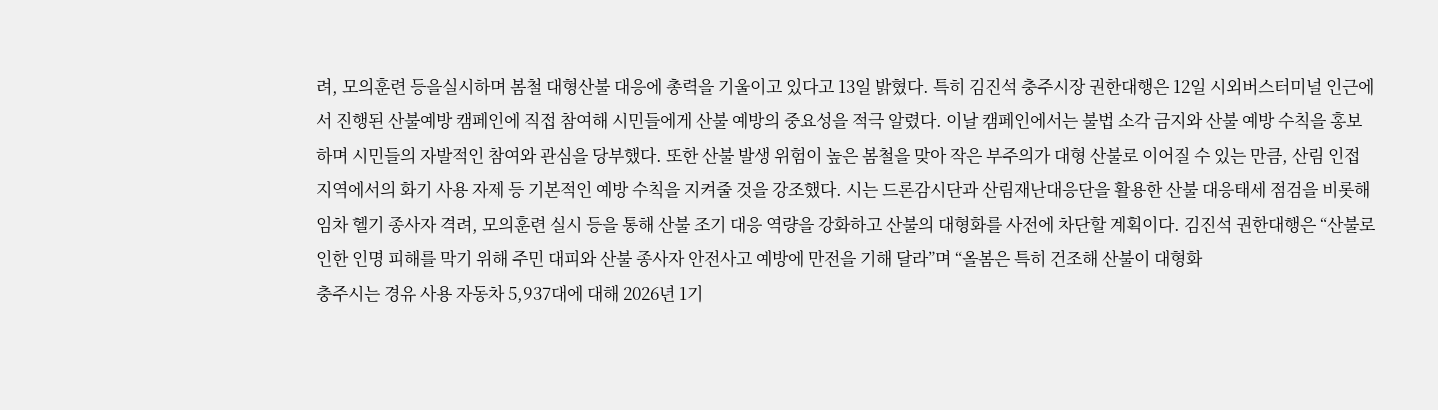려, 모의훈련 등을실시하며 봄철 대형산불 대응에 총력을 기울이고 있다고 13일 밝혔다. 특히 김진석 충주시장 권한대행은 12일 시외버스터미널 인근에서 진행된 산불예방 캠페인에 직접 참여해 시민들에게 산불 예방의 중요성을 적극 알렸다. 이날 캠페인에서는 불법 소각 금지와 산불 예방 수칙을 홍보하며 시민들의 자발적인 참여와 관심을 당부했다. 또한 산불 발생 위험이 높은 봄철을 맞아 작은 부주의가 대형 산불로 이어질 수 있는 만큼, 산림 인접 지역에서의 화기 사용 자제 등 기본적인 예방 수칙을 지켜줄 것을 강조했다. 시는 드론감시단과 산림재난대응단을 활용한 산불 대응태세 점검을 비롯해 임차 헬기 종사자 격려, 모의훈련 실시 등을 통해 산불 조기 대응 역량을 강화하고 산불의 대형화를 사전에 차단할 계획이다. 김진석 권한대행은 “산불로 인한 인명 피해를 막기 위해 주민 대피와 산불 종사자 안전사고 예방에 만전을 기해 달라”며 “올봄은 특히 건조해 산불이 대형화
충주시는 경유 사용 자동차 5,937대에 대해 2026년 1기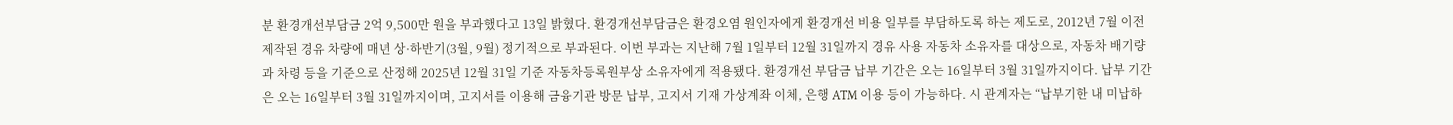분 환경개선부담금 2억 9,500만 원을 부과했다고 13일 밝혔다. 환경개선부담금은 환경오염 원인자에게 환경개선 비용 일부를 부담하도록 하는 제도로, 2012년 7월 이전 제작된 경유 차량에 매년 상·하반기(3월, 9월) 정기적으로 부과된다. 이번 부과는 지난해 7월 1일부터 12월 31일까지 경유 사용 자동차 소유자를 대상으로, 자동차 배기량과 차령 등을 기준으로 산정해 2025년 12월 31일 기준 자동차등록원부상 소유자에게 적용됐다. 환경개선 부담금 납부 기간은 오는 16일부터 3월 31일까지이다. 납부 기간은 오는 16일부터 3월 31일까지이며, 고지서를 이용해 금융기관 방문 납부, 고지서 기재 가상계좌 이체, 은행 ATM 이용 등이 가능하다. 시 관계자는 “납부기한 내 미납하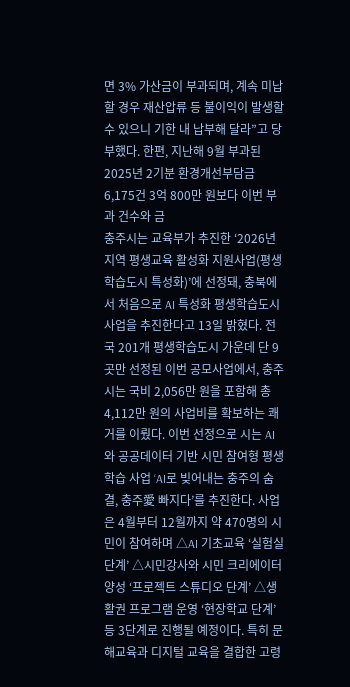면 3% 가산금이 부과되며, 계속 미납할 경우 재산압류 등 불이익이 발생할 수 있으니 기한 내 납부해 달라”고 당부했다. 한편, 지난해 9월 부과된 2025년 2기분 환경개선부담금 6,175건 3억 800만 원보다 이번 부과 건수와 금
충주시는 교육부가 추진한 ‘2026년 지역 평생교육 활성화 지원사업(평생학습도시 특성화)’에 선정돼, 충북에서 처음으로 AI 특성화 평생학습도시 사업을 추진한다고 13일 밝혔다. 전국 201개 평생학습도시 가운데 단 9곳만 선정된 이번 공모사업에서, 충주시는 국비 2,056만 원을 포함해 총 4,112만 원의 사업비를 확보하는 쾌거를 이뤘다. 이번 선정으로 시는 AI와 공공데이터 기반 시민 참여형 평생학습 사업 ‘AI로 빚어내는 충주의 숨결, 충주愛 빠지다’를 추진한다. 사업은 4월부터 12월까지 약 470명의 시민이 참여하며 △AI 기초교육 ‘실험실 단계’ △시민강사와 시민 크리에이터 양성 ‘프로젝트 스튜디오 단계’ △생활권 프로그램 운영 ‘현장학교 단계’ 등 3단계로 진행될 예정이다. 특히 문해교육과 디지털 교육을 결합한 고령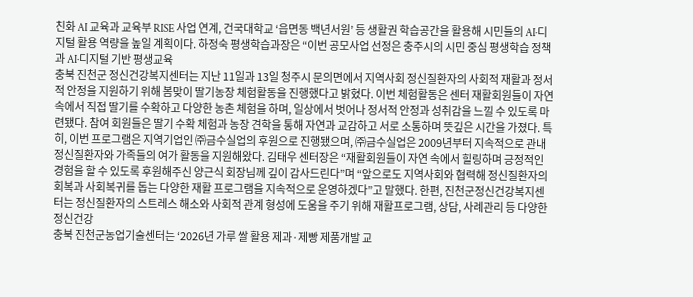친화 AI 교육과 교육부 RISE 사업 연계, 건국대학교 ‘읍면동 백년서원’ 등 생활권 학습공간을 활용해 시민들의 AI·디지털 활용 역량을 높일 계획이다. 하정숙 평생학습과장은 “이번 공모사업 선정은 충주시의 시민 중심 평생학습 정책과 AI·디지털 기반 평생교육
충북 진천군 정신건강복지센터는 지난 11일과 13일 청주시 문의면에서 지역사회 정신질환자의 사회적 재활과 정서적 안정을 지원하기 위해 봄맞이 딸기농장 체험활동을 진행했다고 밝혔다. 이번 체험활동은 센터 재활회원들이 자연 속에서 직접 딸기를 수확하고 다양한 농촌 체험을 하며, 일상에서 벗어나 정서적 안정과 성취감을 느낄 수 있도록 마련됐다. 참여 회원들은 딸기 수확 체험과 농장 견학을 통해 자연과 교감하고 서로 소통하며 뜻깊은 시간을 가졌다. 특히, 이번 프로그램은 지역기업인 ㈜금수실업의 후원으로 진행됐으며, ㈜금수실업은 2009년부터 지속적으로 관내 정신질환자와 가족들의 여가 활동을 지원해왔다. 김태우 센터장은 “재활회원들이 자연 속에서 힐링하며 긍정적인 경험을 할 수 있도록 후원해주신 양근식 회장님께 깊이 감사드린다”며 “앞으로도 지역사회와 협력해 정신질환자의 회복과 사회복귀를 돕는 다양한 재활 프로그램을 지속적으로 운영하겠다”고 말했다. 한편, 진천군정신건강복지센터는 정신질환자의 스트레스 해소와 사회적 관계 형성에 도움을 주기 위해 재활프로그램, 상담, 사례관리 등 다양한 정신건강
충북 진천군농업기술센터는 ‘2026년 가루 쌀 활용 제과·제빵 제품개발 교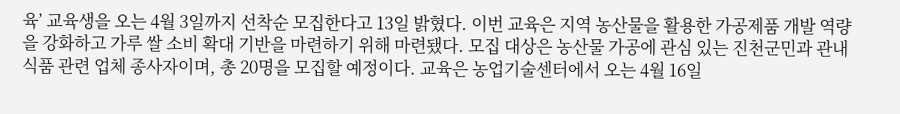육’ 교육생을 오는 4월 3일까지 선착순 모집한다고 13일 밝혔다. 이번 교육은 지역 농산물을 활용한 가공제품 개발 역량을 강화하고 가루 쌀 소비 확대 기반을 마련하기 위해 마련됐다. 모집 대상은 농산물 가공에 관심 있는 진천군민과 관내 식품 관련 업체 종사자이며, 총 20명을 모집할 예정이다. 교육은 농업기술센터에서 오는 4월 16일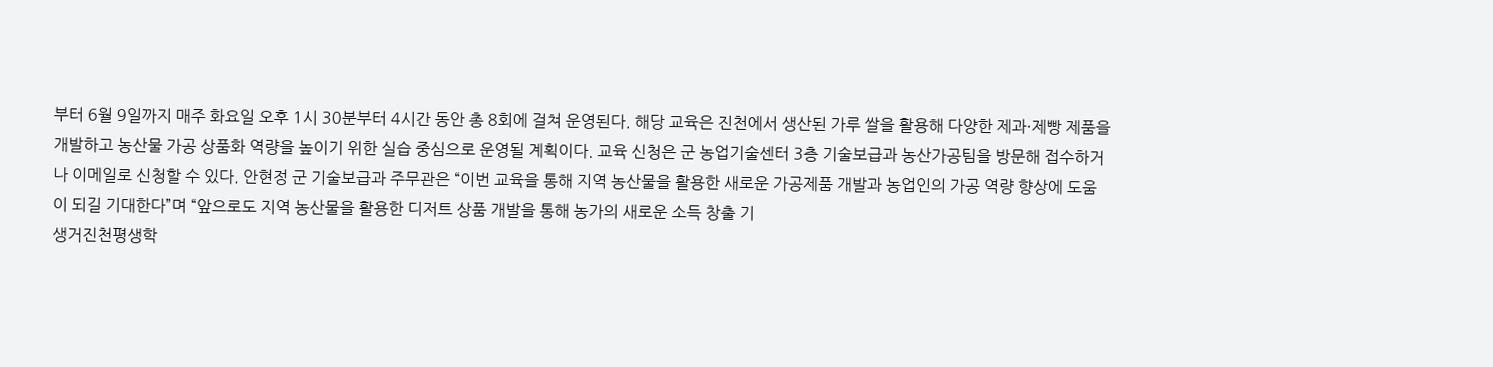부터 6월 9일까지 매주 화요일 오후 1시 30분부터 4시간 동안 총 8회에 걸쳐 운영된다. 해당 교육은 진천에서 생산된 가루 쌀을 활용해 다양한 제과·제빵 제품을 개발하고 농산물 가공 상품화 역량을 높이기 위한 실습 중심으로 운영될 계획이다. 교육 신청은 군 농업기술센터 3층 기술보급과 농산가공팀을 방문해 접수하거나 이메일로 신청할 수 있다. 안현정 군 기술보급과 주무관은 “이번 교육을 통해 지역 농산물을 활용한 새로운 가공제품 개발과 농업인의 가공 역량 향상에 도움이 되길 기대한다”며 “앞으로도 지역 농산물을 활용한 디저트 상품 개발을 통해 농가의 새로운 소득 창출 기
생거진천평생학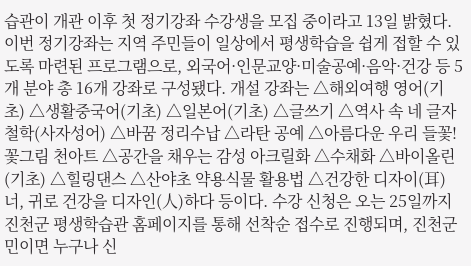습관이 개관 이후 첫 정기강좌 수강생을 모집 중이라고 13일 밝혔다. 이번 정기강좌는 지역 주민들이 일상에서 평생학습을 쉽게 접할 수 있도록 마련된 프로그램으로, 외국어·인문교양·미술공예·음악·건강 등 5개 분야 총 16개 강좌로 구성됐다. 개설 강좌는 △해외여행 영어(기초) △생활중국어(기초) △일본어(기초) △글쓰기 △역사 속 네 글자 철학(사자성어) △바꿈 정리수납 △라탄 공예 △아름다운 우리 들꽃! 꽃그림 천아트 △공간을 채우는 감성 아크릴화 △수채화 △바이올린(기초) △힐링댄스 △산야초 약용식물 활용법 △건강한 디자이(耳)너, 귀로 건강을 디자인(人)하다 등이다. 수강 신청은 오는 25일까지 진천군 평생학습관 홈페이지를 통해 선착순 접수로 진행되며, 진천군민이면 누구나 신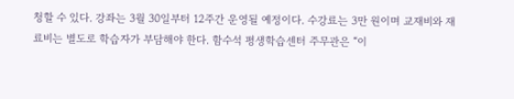청할 수 있다. 강좌는 3월 30일부터 12주간 운영될 예정이다. 수강료는 3만 원이며 교재비와 재료비는 별도로 학습자가 부담해야 한다. 함수석 평생학습센터 주무관은 “이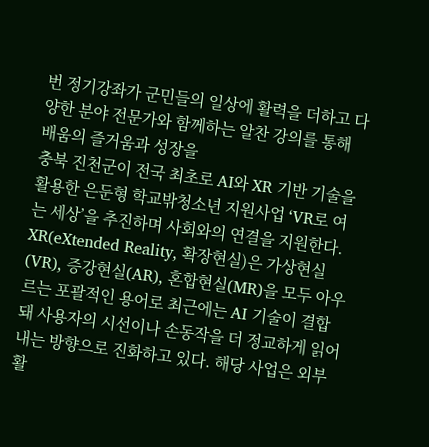번 정기강좌가 군민들의 일상에 활력을 더하고 다양한 분야 전문가와 함께하는 알찬 강의를 통해 배움의 즐거움과 성장을
충북 진천군이 전국 최초로 AI와 XR 기반 기술을 활용한 은둔형 학교밖청소년 지원사업 ‘VR로 여는 세상’을 추진하며 사회와의 연결을 지원한다. XR(eXtended Reality, 확장현실)은 가상현실(VR), 증강현실(AR), 혼합현실(MR)을 모두 아우르는 포괄적인 용어로 최근에는 AI 기술이 결합돼 사용자의 시선이나 손동작을 더 정교하게 읽어내는 방향으로 진화하고 있다. 해당 사업은 외부 활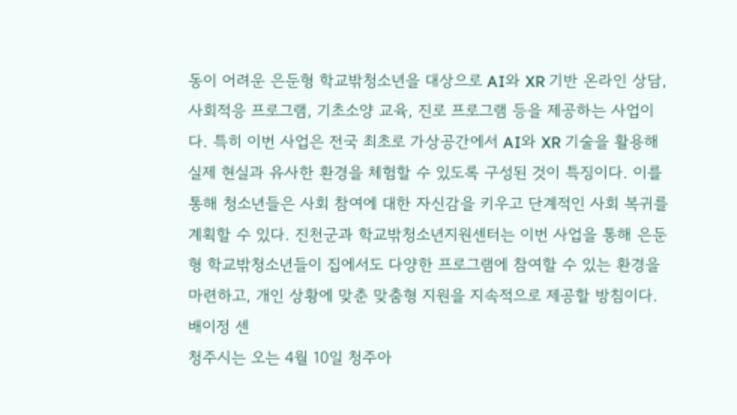동이 어려운 은둔형 학교밖청소년을 대상으로 AI와 XR 기반 온라인 상담, 사회적응 프로그램, 기초소양 교육, 진로 프로그램 등을 제공하는 사업이다. 특히 이번 사업은 전국 최초로 가상공간에서 AI와 XR 기술을 활용해 실제 현실과 유사한 환경을 체험할 수 있도록 구성된 것이 특징이다. 이를 통해 청소년들은 사회 참여에 대한 자신감을 키우고 단계적인 사회 복귀를 계획할 수 있다. 진천군과 학교밖청소년지원센터는 이번 사업을 통해 은둔형 학교밖청소년들이 집에서도 다양한 프로그램에 참여할 수 있는 환경을 마련하고, 개인 상황에 맞춘 맞춤형 지원을 지속적으로 제공할 방침이다. 배이정 센
청주시는 오는 4월 10일 청주아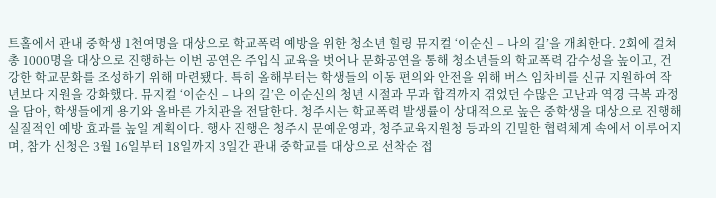트홀에서 관내 중학생 1천여명을 대상으로 학교폭력 예방을 위한 청소년 힐링 뮤지컬 ‘이순신 – 나의 길’을 개최한다. 2회에 걸쳐 총 1000명을 대상으로 진행하는 이번 공연은 주입식 교육을 벗어나 문화공연을 통해 청소년들의 학교폭력 감수성을 높이고, 건강한 학교문화를 조성하기 위해 마련됐다. 특히 올해부터는 학생들의 이동 편의와 안전을 위해 버스 임차비를 신규 지원하여 작년보다 지원을 강화했다. 뮤지컬 ‘이순신 – 나의 길’은 이순신의 청년 시절과 무과 합격까지 겪었던 수많은 고난과 역경 극복 과정을 담아, 학생들에게 용기와 올바른 가치관을 전달한다. 청주시는 학교폭력 발생률이 상대적으로 높은 중학생을 대상으로 진행해 실질적인 예방 효과를 높일 계획이다. 행사 진행은 청주시 문예운영과, 청주교육지원청 등과의 긴밀한 협력체계 속에서 이루어지며, 참가 신청은 3월 16일부터 18일까지 3일간 관내 중학교를 대상으로 선착순 접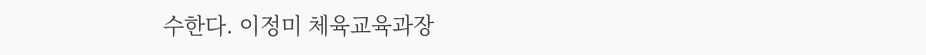수한다. 이정미 체육교육과장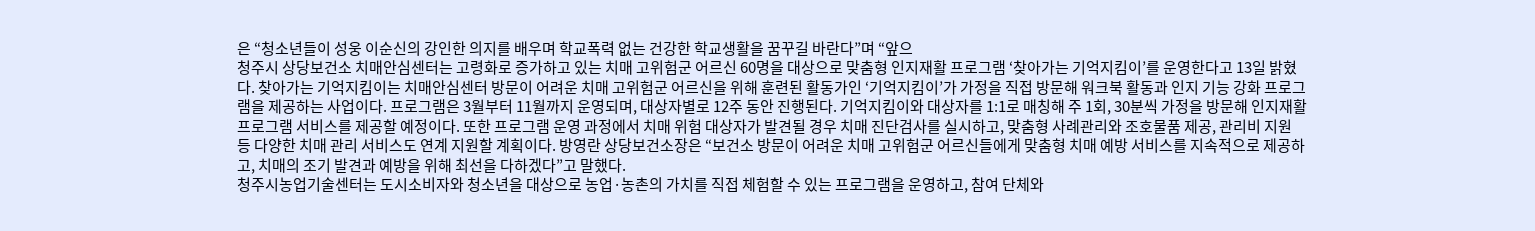은 “청소년들이 성웅 이순신의 강인한 의지를 배우며 학교폭력 없는 건강한 학교생활을 꿈꾸길 바란다”며 “앞으
청주시 상당보건소 치매안심센터는 고령화로 증가하고 있는 치매 고위험군 어르신 60명을 대상으로 맞춤형 인지재활 프로그램 ‘찾아가는 기억지킴이’를 운영한다고 13일 밝혔다. 찾아가는 기억지킴이는 치매안심센터 방문이 어려운 치매 고위험군 어르신을 위해 훈련된 활동가인 ‘기억지킴이’가 가정을 직접 방문해 워크북 활동과 인지 기능 강화 프로그램을 제공하는 사업이다. 프로그램은 3월부터 11월까지 운영되며, 대상자별로 12주 동안 진행된다. 기억지킴이와 대상자를 1:1로 매칭해 주 1회, 30분씩 가정을 방문해 인지재활 프로그램 서비스를 제공할 예정이다. 또한 프로그램 운영 과정에서 치매 위험 대상자가 발견될 경우 치매 진단검사를 실시하고, 맞춤형 사례관리와 조호물품 제공, 관리비 지원 등 다양한 치매 관리 서비스도 연계 지원할 계획이다. 방영란 상당보건소장은 “보건소 방문이 어려운 치매 고위험군 어르신들에게 맞춤형 치매 예방 서비스를 지속적으로 제공하고, 치매의 조기 발견과 예방을 위해 최선을 다하겠다”고 말했다.
청주시농업기술센터는 도시소비자와 청소년을 대상으로 농업·농촌의 가치를 직접 체험할 수 있는 프로그램을 운영하고, 참여 단체와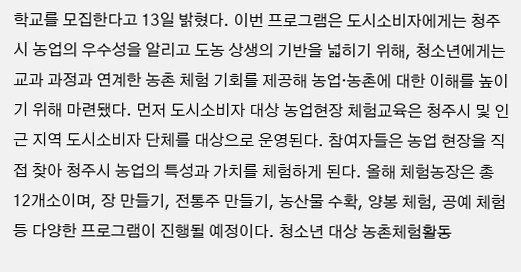학교를 모집한다고 13일 밝혔다. 이번 프로그램은 도시소비자에게는 청주시 농업의 우수성을 알리고 도농 상생의 기반을 넓히기 위해, 청소년에게는 교과 과정과 연계한 농촌 체험 기회를 제공해 농업·농촌에 대한 이해를 높이기 위해 마련됐다. 먼저 도시소비자 대상 농업현장 체험교육은 청주시 및 인근 지역 도시소비자 단체를 대상으로 운영된다. 참여자들은 농업 현장을 직접 찾아 청주시 농업의 특성과 가치를 체험하게 된다. 올해 체험농장은 총 12개소이며, 장 만들기, 전통주 만들기, 농산물 수확, 양봉 체험, 공예 체험 등 다양한 프로그램이 진행될 예정이다. 청소년 대상 농촌체험활동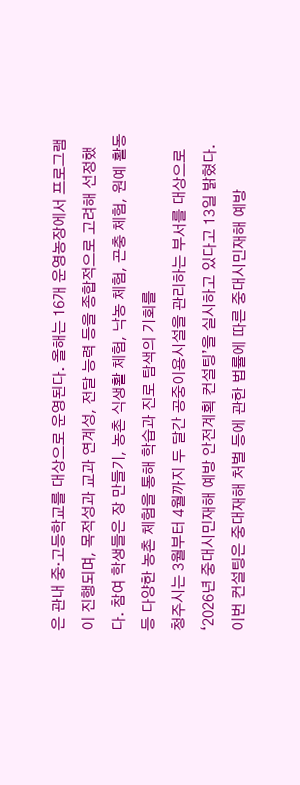은 관내 중·고등학교를 대상으로 운영된다. 올해는 16개 운영농장에서 프로그램이 진행되며, 목적성과 교과 연계성, 전달 능력 등을 종합적으로 고려해 선정했다. 참여 학생들은 장 만들기, 농촌 식생활 체험, 낙농 체험, 곤충 체험, 원예 활동 등 다양한 농촌 체험을 통해 학습과 진로 탐색의 기회를
청주시는 3월부터 4월까지 두 달간 공중이용시설을 관리하는 부서를 대상으로 ‘2026년 중대시민재해 예방 안전계획 컨설팅’을 실시하고 있다고 13일 밝혔다. 이번 컨설팅은 중대재해 처벌 등에 관한 법률에 따른 중대시민재해 예방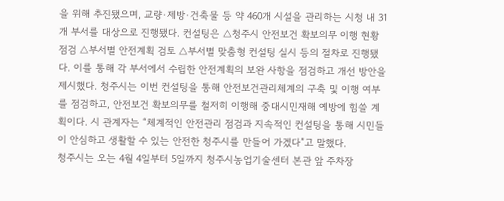을 위해 추진됐으며, 교량·제방·건축물 등 약 460개 시설을 관리하는 시청 내 31개 부서를 대상으로 진행됐다. 컨설팅은 △청주시 안전보건 확보의무 이행 현황 점검 △부서별 안전계획 검토 △부서별 맞춤형 컨설팅 실시 등의 절차로 진행됐다. 이를 통해 각 부서에서 수립한 안전계획의 보완 사항을 점검하고 개선 방안을 제시했다. 청주시는 이번 컨설팅을 통해 안전보건관리체계의 구축 및 이행 여부를 점검하고, 안전보건 확보의무를 철저히 이행해 중대시민재해 예방에 힘쓸 계획이다. 시 관계자는 “체계적인 안전관리 점검과 지속적인 컨설팅을 통해 시민들이 안심하고 생활할 수 있는 안전한 청주시를 만들어 가겠다”고 말했다.
청주시는 오는 4월 4일부터 5일까지 청주시농업기술센터 본관 앞 주차장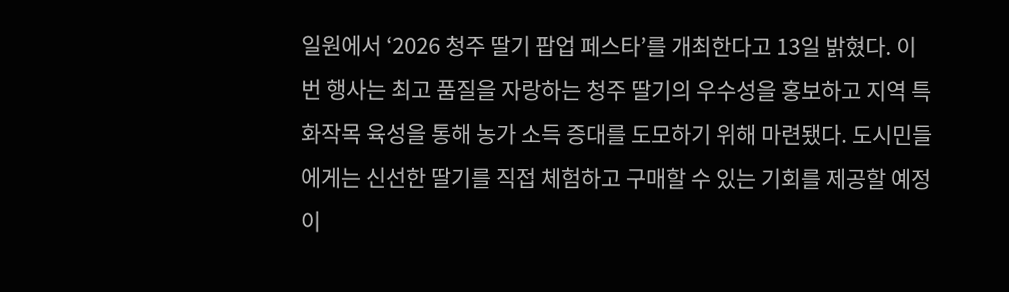일원에서 ‘2026 청주 딸기 팝업 페스타’를 개최한다고 13일 밝혔다. 이번 행사는 최고 품질을 자랑하는 청주 딸기의 우수성을 홍보하고 지역 특화작목 육성을 통해 농가 소득 증대를 도모하기 위해 마련됐다. 도시민들에게는 신선한 딸기를 직접 체험하고 구매할 수 있는 기회를 제공할 예정이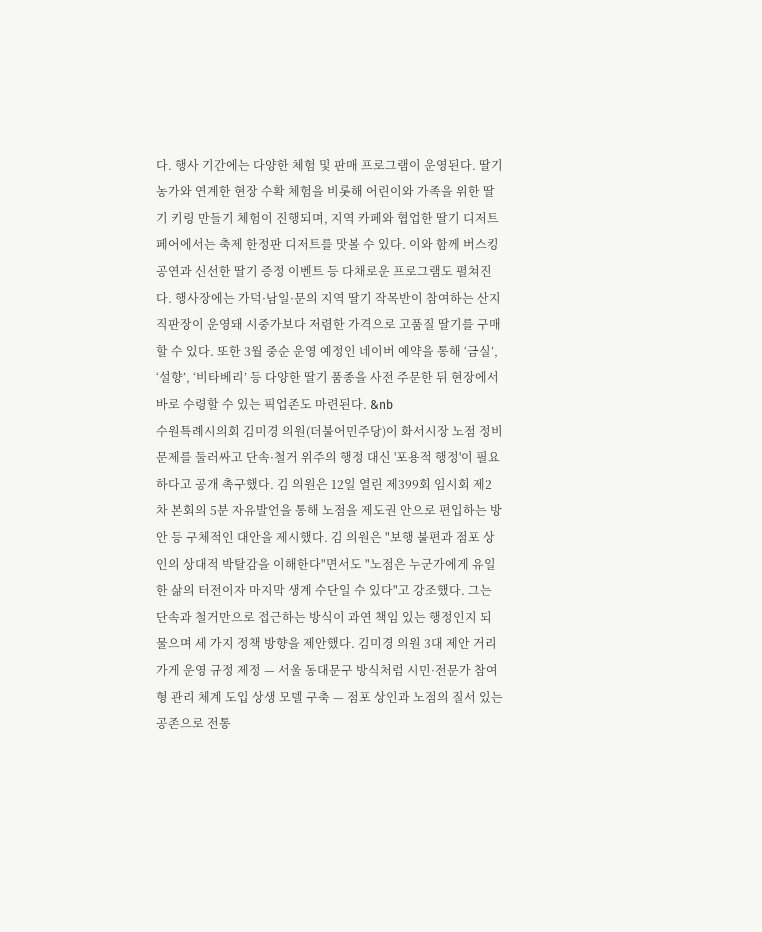다. 행사 기간에는 다양한 체험 및 판매 프로그램이 운영된다. 딸기 농가와 연계한 현장 수확 체험을 비롯해 어린이와 가족을 위한 딸기 키링 만들기 체험이 진행되며, 지역 카페와 협업한 딸기 디저트 페어에서는 축제 한정판 디저트를 맛볼 수 있다. 이와 함께 버스킹 공연과 신선한 딸기 증정 이벤트 등 다채로운 프로그램도 펼쳐진다. 행사장에는 가덕·남일·문의 지역 딸기 작목반이 참여하는 산지 직판장이 운영돼 시중가보다 저렴한 가격으로 고품질 딸기를 구매할 수 있다. 또한 3월 중순 운영 예정인 네이버 예약을 통해 ‘금실’, ‘설향’, ‘비타베리’ 등 다양한 딸기 품종을 사전 주문한 뒤 현장에서 바로 수령할 수 있는 픽업존도 마련된다. &nb
수원특례시의회 김미경 의원(더불어민주당)이 화서시장 노점 정비 문제를 둘러싸고 단속·철거 위주의 행정 대신 '포용적 행정'이 필요하다고 공개 촉구했다. 김 의원은 12일 열린 제399회 임시회 제2차 본회의 5분 자유발언을 통해 노점을 제도권 안으로 편입하는 방안 등 구체적인 대안을 제시했다. 김 의원은 "보행 불편과 점포 상인의 상대적 박탈감을 이해한다"면서도 "노점은 누군가에게 유일한 삶의 터전이자 마지막 생계 수단일 수 있다"고 강조했다. 그는 단속과 철거만으로 접근하는 방식이 과연 책임 있는 행정인지 되물으며 세 가지 정책 방향을 제안했다. 김미경 의원 3대 제안 거리가게 운영 규정 제정 — 서울 동대문구 방식처럼 시민·전문가 참여형 관리 체계 도입 상생 모델 구축 — 점포 상인과 노점의 질서 있는 공존으로 전통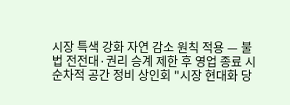시장 특색 강화 자연 감소 원칙 적용 — 불법 전전대·권리 승계 제한 후 영업 종료 시 순차적 공간 정비 상인회 "시장 현대화 당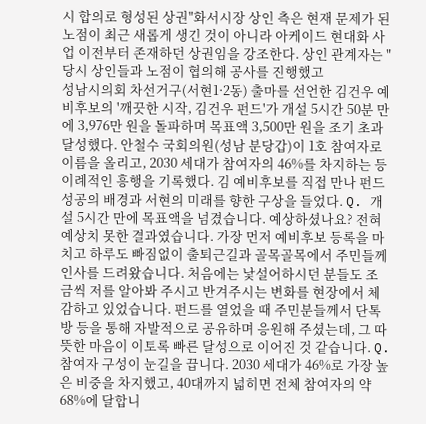시 합의로 형성된 상권"화서시장 상인 측은 현재 문제가 된 노점이 최근 새롭게 생긴 것이 아니라 아케이드 현대화 사업 이전부터 존재하던 상권임을 강조한다. 상인 관계자는 "당시 상인들과 노점이 협의해 공사를 진행했고
성남시의회 차선거구(서현1·2동) 출마를 선언한 김건우 예비후보의 '깨끗한 시작, 김건우 펀드'가 개설 5시간 50분 만에 3,976만 원을 돌파하며 목표액 3,500만 원을 조기 초과 달성했다. 안철수 국회의원(성남 분당갑)이 1호 참여자로 이름을 올리고, 2030 세대가 참여자의 46%를 차지하는 등 이례적인 흥행을 기록했다. 김 예비후보를 직접 만나 펀드 성공의 배경과 서현의 미래를 향한 구상을 들었다. Q. 개설 5시간 만에 목표액을 넘겼습니다. 예상하셨나요? 전혀 예상치 못한 결과였습니다. 가장 먼저 예비후보 등록을 마치고 하루도 빠짐없이 출퇴근길과 골목골목에서 주민들께 인사를 드려왔습니다. 처음에는 낯설어하시던 분들도 조금씩 저를 알아봐 주시고 반겨주시는 변화를 현장에서 체감하고 있었습니다. 펀드를 열었을 때 주민분들께서 단톡방 등을 통해 자발적으로 공유하며 응원해 주셨는데, 그 따뜻한 마음이 이토록 빠른 달성으로 이어진 것 같습니다. Q. 참여자 구성이 눈길을 끕니다. 2030 세대가 46%로 가장 높은 비중을 차지했고, 40대까지 넓히면 전체 참여자의 약 68%에 달합니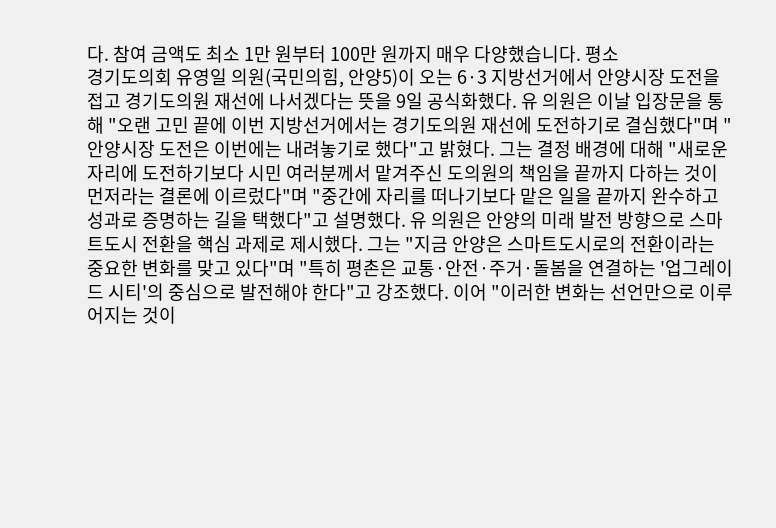다. 참여 금액도 최소 1만 원부터 100만 원까지 매우 다양했습니다. 평소
경기도의회 유영일 의원(국민의힘, 안양5)이 오는 6·3 지방선거에서 안양시장 도전을 접고 경기도의원 재선에 나서겠다는 뜻을 9일 공식화했다. 유 의원은 이날 입장문을 통해 "오랜 고민 끝에 이번 지방선거에서는 경기도의원 재선에 도전하기로 결심했다"며 "안양시장 도전은 이번에는 내려놓기로 했다"고 밝혔다. 그는 결정 배경에 대해 "새로운 자리에 도전하기보다 시민 여러분께서 맡겨주신 도의원의 책임을 끝까지 다하는 것이 먼저라는 결론에 이르렀다"며 "중간에 자리를 떠나기보다 맡은 일을 끝까지 완수하고 성과로 증명하는 길을 택했다"고 설명했다. 유 의원은 안양의 미래 발전 방향으로 스마트도시 전환을 핵심 과제로 제시했다. 그는 "지금 안양은 스마트도시로의 전환이라는 중요한 변화를 맞고 있다"며 "특히 평촌은 교통·안전·주거·돌봄을 연결하는 '업그레이드 시티'의 중심으로 발전해야 한다"고 강조했다. 이어 "이러한 변화는 선언만으로 이루어지는 것이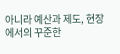아니라 예산과 제도, 현장에서의 꾸준한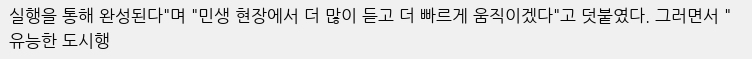실행을 통해 완성된다"며 "민생 현장에서 더 많이 듣고 더 빠르게 움직이겠다"고 덧붙였다. 그러면서 "유능한 도시행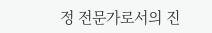정 전문가로서의 진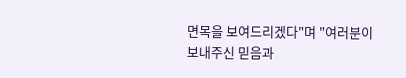면목을 보여드리겠다"며 "여러분이 보내주신 믿음과